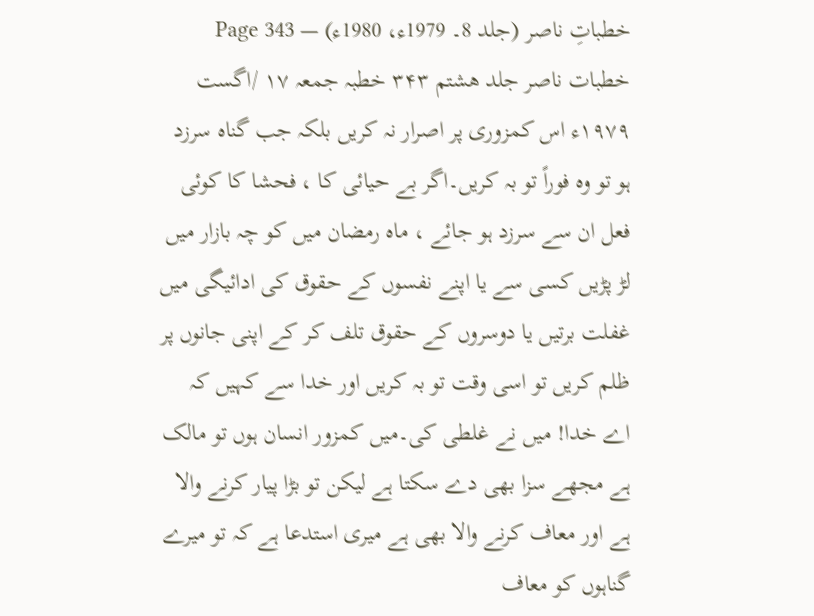خطباتِ ناصر (جلد 8۔ 1979ء، 1980ء) — Page 343
خطبات ناصر جلد هشتم ۳۴۳ خطبہ جمعہ ۱۷ /اگست ۱۹۷۹ء اس کمزوری پر اصرار نہ کریں بلکہ جب گناہ سرزد ہو تو وہ فوراً تو بہ کریں۔اگر بے حیائی کا ، فحشا کا کوئی فعل ان سے سرزد ہو جائے ، ماہ رمضان میں کو چہ بازار میں لڑ پڑیں کسی سے یا اپنے نفسوں کے حقوق کی ادائیگی میں غفلت برتیں یا دوسروں کے حقوق تلف کر کے اپنی جانوں پر ظلم کریں تو اسی وقت تو بہ کریں اور خدا سے کہیں کہ اے خدا! میں نے غلطی کی۔میں کمزور انسان ہوں تو مالک ہے مجھے سزا بھی دے سکتا ہے لیکن تو بڑا پیار کرنے والا ہے اور معاف کرنے والا بھی ہے میری استدعا ہے کہ تو میرے گناہوں کو معاف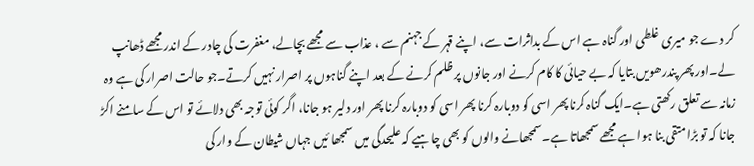کر دے جو میری غلطی اور گناہ ہے اس کے بداثرات سے، اپنے قہر کے جہنم سے ، عذاب سے مجھے بچالے، مغفرت کی چادر کے اندر مجھے ڈھانپ لے۔اور پھر پندرھویں بتایا کہ بے حیائی کا کام کرنے اور جانوں پر ظلم کرنے کے بعد اپنے گناہوں پر اصرار نہیں کرتے۔جو حالت اصرار کی ہے وہ زمانہ سے تعلق رکھتی ہے۔ایک گناہ کرنا پھر اسی کو دوبارہ کرنا پھر اسی کو دوبارہ کرنا پھر اور دلیر ہو جانا، اگر کوئی توجہ بھی دلائے تو اس کے سامنے اکڑ جانا کہ تو بڑا متقی بنا ہوا ہے مجھے سمجھاتا ہے۔سمجھانے والوں کو بھی چاہیے کہ علیحدگی میں سمجھا ئیں جہاں شیطان کے وار کی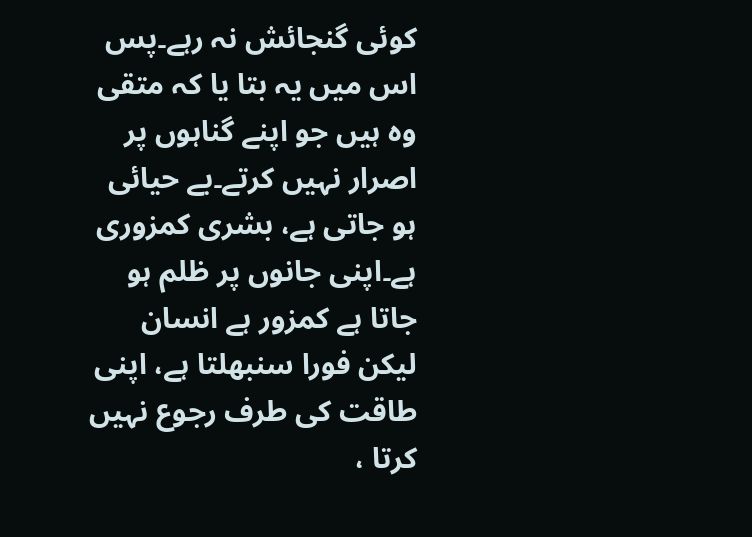کوئی گنجائش نہ رہے۔پس اس میں یہ بتا یا کہ متقی وہ ہیں جو اپنے گناہوں پر اصرار نہیں کرتے۔بے حیائی ہو جاتی ہے، بشری کمزوری ہے۔اپنی جانوں پر ظلم ہو جاتا ہے کمزور ہے انسان لیکن فورا سنبھلتا ہے، اپنی طاقت کی طرف رجوع نہیں کرتا ،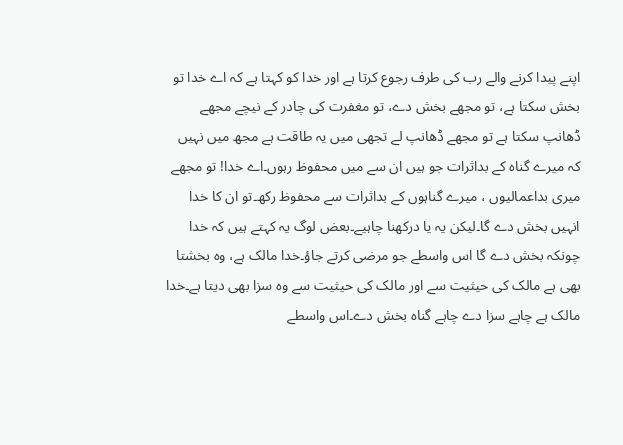اپنے پیدا کرنے والے رب کی طرف رجوع کرتا ہے اور خدا کو کہتا ہے کہ اے خدا تو بخش سکتا ہے، تو مجھے بخش دے، تو مغفرت کی چادر کے نیچے مجھے ڈھانپ سکتا ہے تو مجھے ڈھانپ لے تجھی میں یہ طاقت ہے مجھ میں نہیں کہ میرے گناہ کے بداثرات جو ہیں ان سے میں محفوظ رہوں۔اے خدا! تو مجھے میری بداعمالیوں ، میرے گناہوں کے بداثرات سے محفوظ رکھ۔تو ان کا خدا انہیں بخش دے گا۔لیکن یہ یا درکھنا چاہیے۔بعض لوگ یہ کہتے ہیں کہ خدا چونکہ بخش دے گا اس واسطے جو مرضی کرتے جاؤ۔خدا مالک ہے، وہ بخشتا بھی ہے مالک کی حیثیت سے اور مالک کی حیثیت سے وہ سزا بھی دیتا ہے۔خدا مالک ہے چاہے سزا دے چاہے گناہ بخش دے۔اس واسطے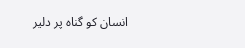انسان کو گناہ پر دلیر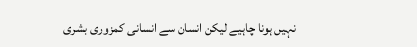نہیں ہونا چاہیے لیکن انسان سے انسانی کمزوری بشری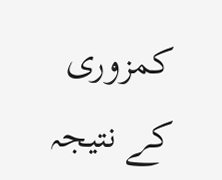کمزوری کے نتیجہ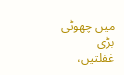میں چھوٹی بڑی غفلتیں،